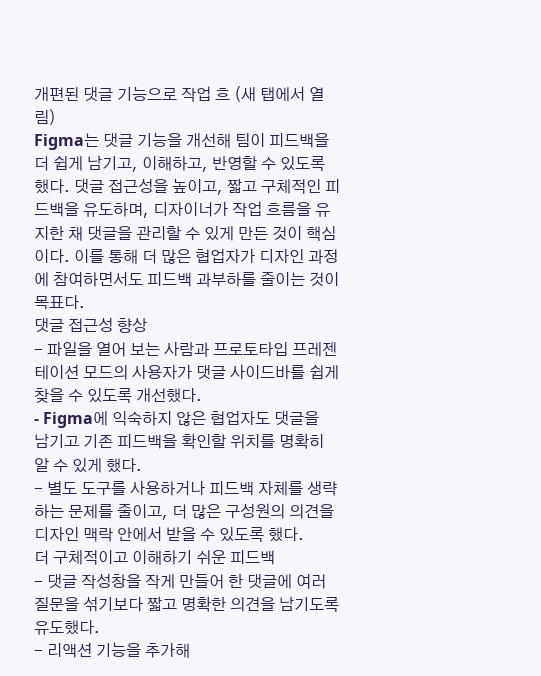개편된 댓글 기능으로 작업 흐 (새 탭에서 열림)
Figma는 댓글 기능을 개선해 팀이 피드백을 더 쉽게 남기고, 이해하고, 반영할 수 있도록 했다. 댓글 접근성을 높이고, 짧고 구체적인 피드백을 유도하며, 디자이너가 작업 흐름을 유지한 채 댓글을 관리할 수 있게 만든 것이 핵심이다. 이를 통해 더 많은 협업자가 디자인 과정에 참여하면서도 피드백 과부하를 줄이는 것이 목표다.
댓글 접근성 향상
- 파일을 열어 보는 사람과 프로토타입 프레젠테이션 모드의 사용자가 댓글 사이드바를 쉽게 찾을 수 있도록 개선했다.
- Figma에 익숙하지 않은 협업자도 댓글을 남기고 기존 피드백을 확인할 위치를 명확히 알 수 있게 했다.
- 별도 도구를 사용하거나 피드백 자체를 생략하는 문제를 줄이고, 더 많은 구성원의 의견을 디자인 맥락 안에서 받을 수 있도록 했다.
더 구체적이고 이해하기 쉬운 피드백
- 댓글 작성창을 작게 만들어 한 댓글에 여러 질문을 섞기보다 짧고 명확한 의견을 남기도록 유도했다.
- 리액션 기능을 추가해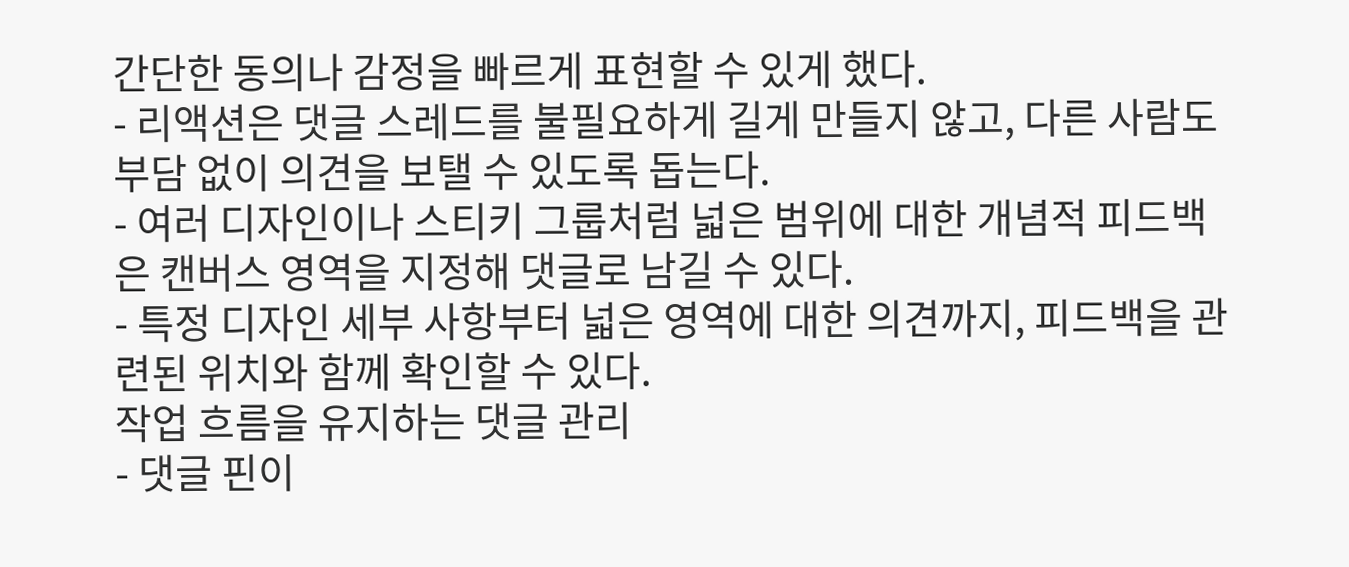간단한 동의나 감정을 빠르게 표현할 수 있게 했다.
- 리액션은 댓글 스레드를 불필요하게 길게 만들지 않고, 다른 사람도 부담 없이 의견을 보탤 수 있도록 돕는다.
- 여러 디자인이나 스티키 그룹처럼 넓은 범위에 대한 개념적 피드백은 캔버스 영역을 지정해 댓글로 남길 수 있다.
- 특정 디자인 세부 사항부터 넓은 영역에 대한 의견까지, 피드백을 관련된 위치와 함께 확인할 수 있다.
작업 흐름을 유지하는 댓글 관리
- 댓글 핀이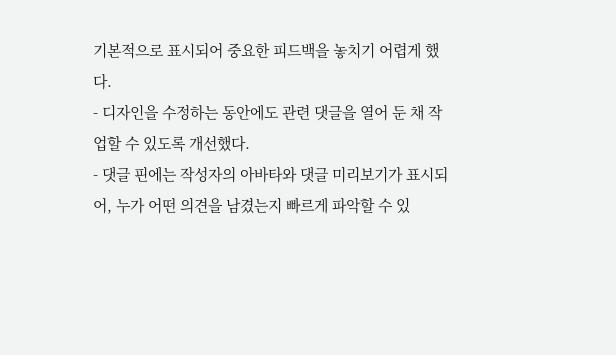기본적으로 표시되어 중요한 피드백을 놓치기 어렵게 했다.
- 디자인을 수정하는 동안에도 관련 댓글을 열어 둔 채 작업할 수 있도록 개선했다.
- 댓글 핀에는 작성자의 아바타와 댓글 미리보기가 표시되어, 누가 어떤 의견을 남겼는지 빠르게 파악할 수 있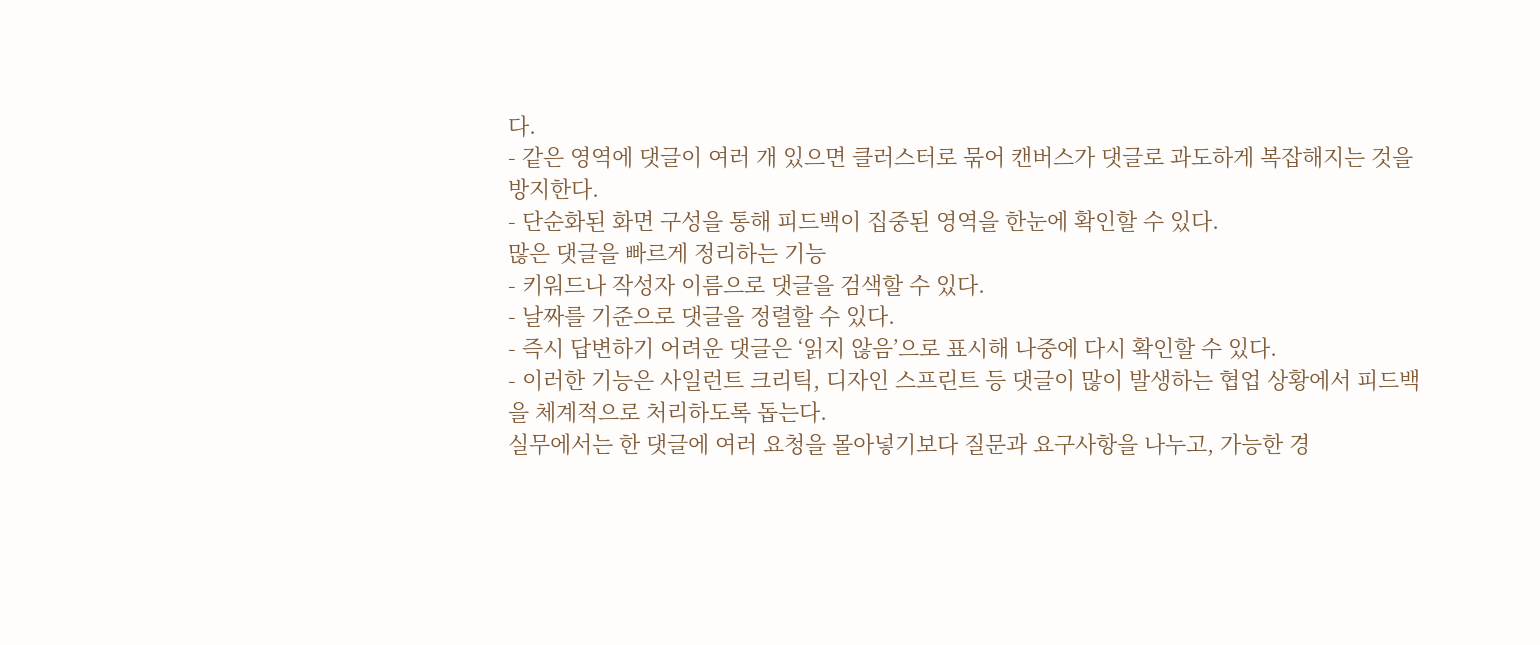다.
- 같은 영역에 댓글이 여러 개 있으면 클러스터로 묶어 캔버스가 댓글로 과도하게 복잡해지는 것을 방지한다.
- 단순화된 화면 구성을 통해 피드백이 집중된 영역을 한눈에 확인할 수 있다.
많은 댓글을 빠르게 정리하는 기능
- 키워드나 작성자 이름으로 댓글을 검색할 수 있다.
- 날짜를 기준으로 댓글을 정렬할 수 있다.
- 즉시 답변하기 어려운 댓글은 ‘읽지 않음’으로 표시해 나중에 다시 확인할 수 있다.
- 이러한 기능은 사일런트 크리틱, 디자인 스프린트 등 댓글이 많이 발생하는 협업 상황에서 피드백을 체계적으로 처리하도록 돕는다.
실무에서는 한 댓글에 여러 요청을 몰아넣기보다 질문과 요구사항을 나누고, 가능한 경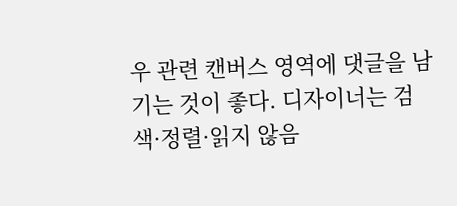우 관련 캔버스 영역에 댓글을 남기는 것이 좋다. 디자이너는 검색·정렬·읽지 않음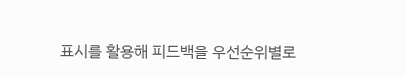표시를 활용해 피드백을 우선순위별로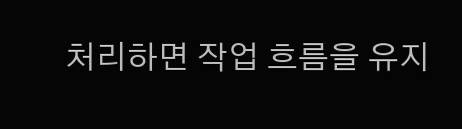처리하면 작업 흐름을 유지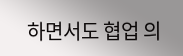하면서도 협업 의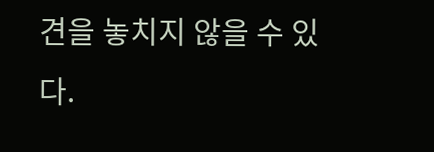견을 놓치지 않을 수 있다.